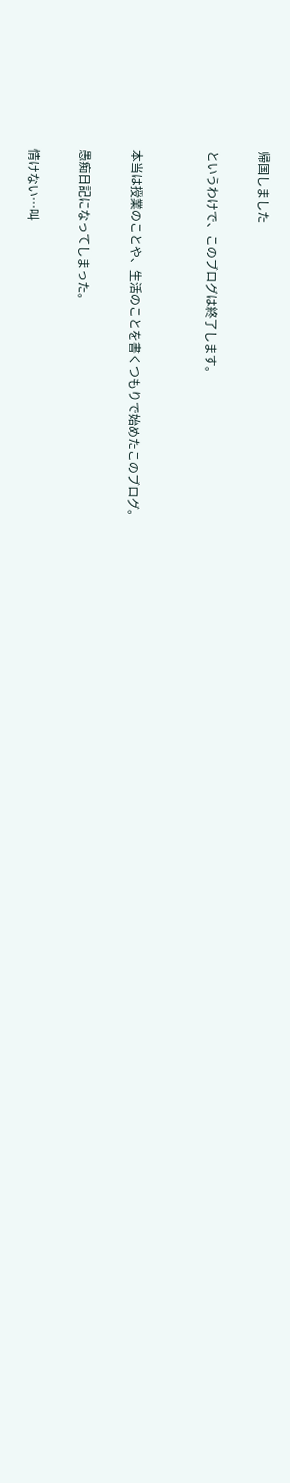帰国しました

というわけで、このブログは終了します。


本当は授業のことや、生活のことを書くつもりで始めたこのブログ。

愚痴日記になってしまった。

情けない…叫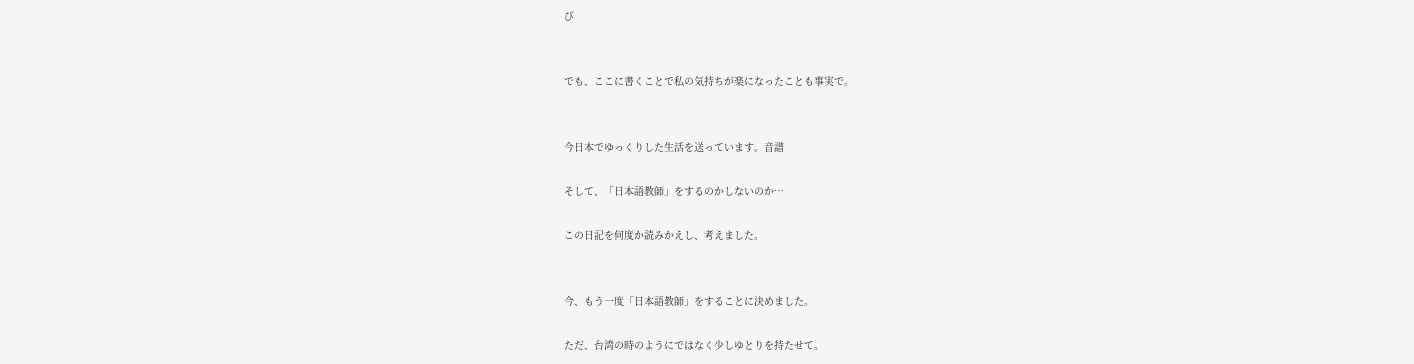び


でも、ここに書くことで私の気持ちが楽になったことも事実で。


今日本でゆっくりした生活を送っています。音譜

そして、「日本語教師」をするのかしないのか…

この日記を何度か読みかえし、考えました。


今、もう一度「日本語教師」をすることに決めました。

ただ、台湾の時のようにではなく少しゆとりを持たせて。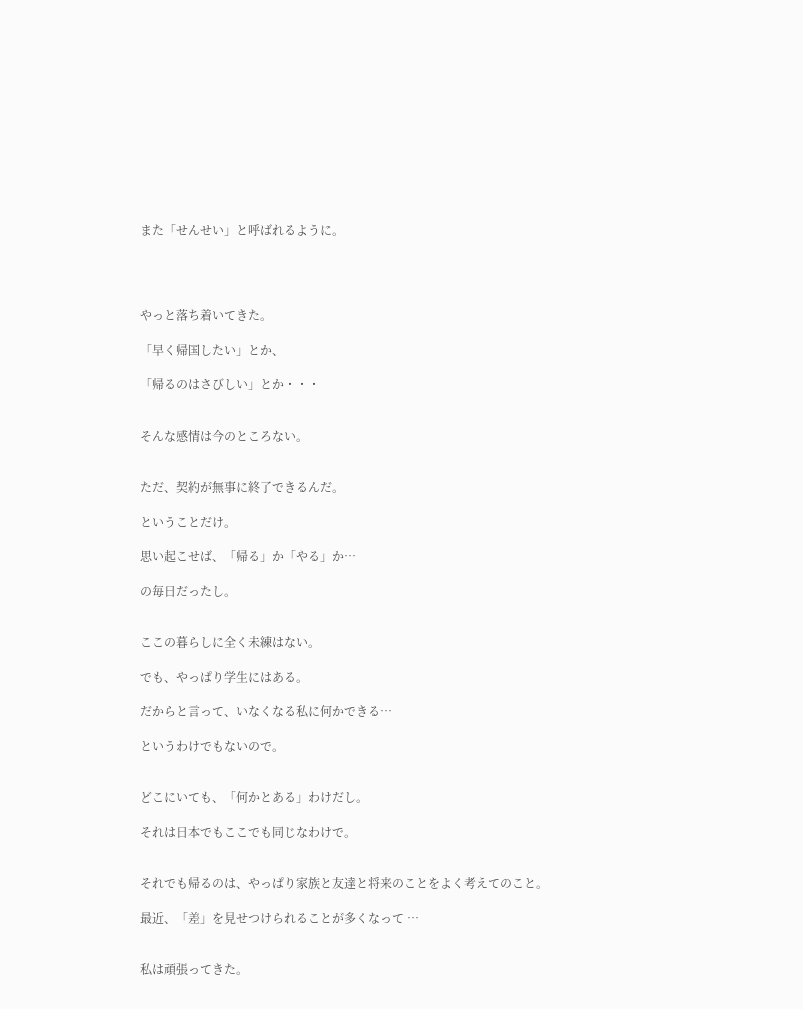また「せんせい」と呼ばれるように。




やっと落ち着いてきた。

「早く帰国したい」とか、

「帰るのはさびしい」とか・・・


そんな感情は今のところない。


ただ、契約が無事に終了できるんだ。

ということだけ。

思い起こせば、「帰る」か「やる」か…

の毎日だったし。


ここの暮らしに全く未練はない。

でも、やっぱり学生にはある。

だからと言って、いなくなる私に何かできる…

というわけでもないので。


どこにいても、「何かとある」わけだし。

それは日本でもここでも同じなわけで。


それでも帰るのは、やっぱり家族と友達と将来のことをよく考えてのこと。

最近、「差」を見せつけられることが多くなって …


私は頑張ってきた。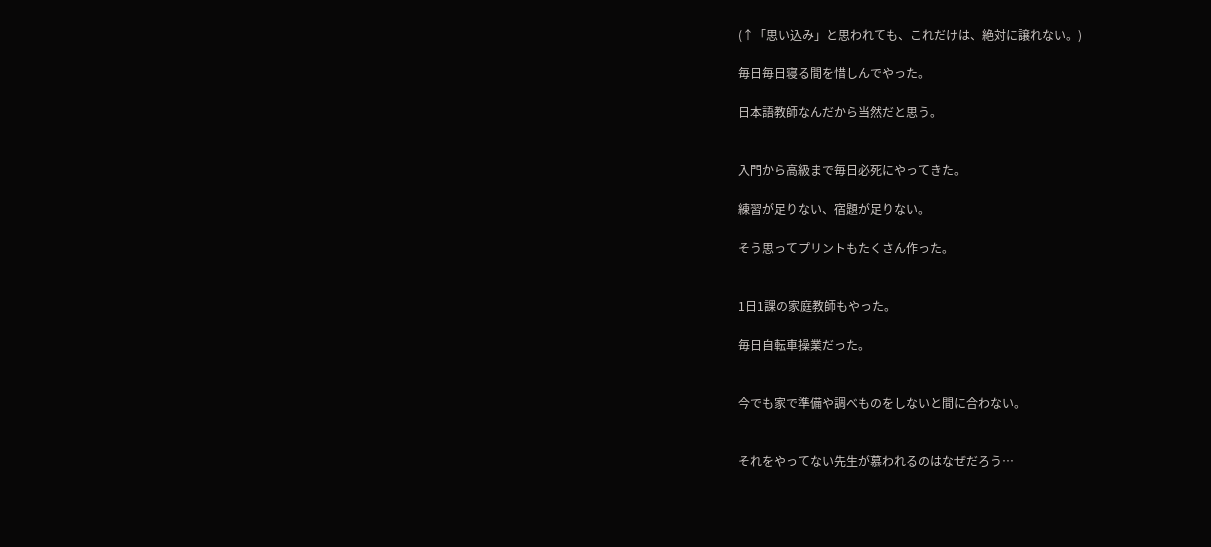(↑「思い込み」と思われても、これだけは、絶対に譲れない。)

毎日毎日寝る間を惜しんでやった。

日本語教師なんだから当然だと思う。


入門から高級まで毎日必死にやってきた。

練習が足りない、宿題が足りない。

そう思ってプリントもたくさん作った。


1日1課の家庭教師もやった。

毎日自転車操業だった。


今でも家で準備や調べものをしないと間に合わない。


それをやってない先生が慕われるのはなぜだろう…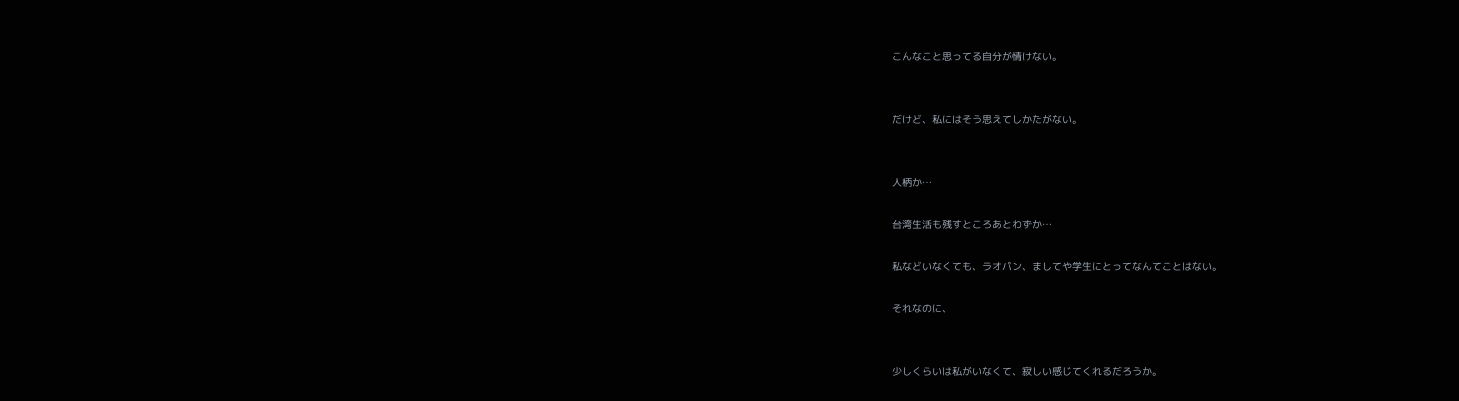こんなこと思ってる自分が情けない。


だけど、私にはそう思えてしかたがない。


人柄か…

台湾生活も残すところあとわずか…

私などいなくても、ラオパン、ましてや学生にとってなんてことはない。

それなのに、


少しくらいは私がいなくて、寂しい感じてくれるだろうか。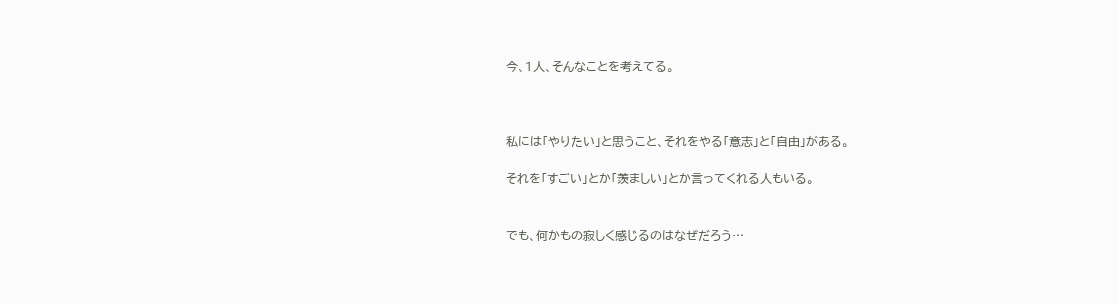今、1人、そんなことを考えてる。



私には「やりたい」と思うこと、それをやる「意志」と「自由」がある。

それを「すごい」とか「羨ましい」とか言ってくれる人もいる。


でも、何かもの寂しく感じるのはなぜだろう…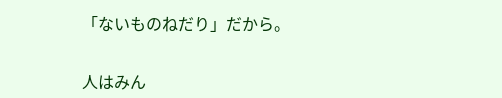「ないものねだり」だから。


人はみん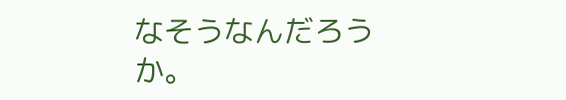なそうなんだろうか。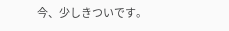今、少しきついです。